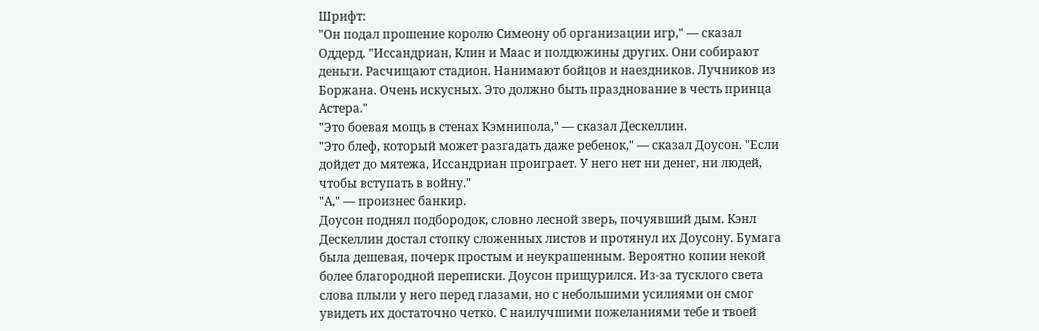Шрифт:
"Он подал прошение королю Симеону об организации игр," — сказал Оддерд. "Иссандриан, Клин и Маас и полдюжины других. Они собирают деньги. Расчищают стадион. Нанимают бойцов и наездников. Лучников из Боржана. Очень искусных. Это должно быть празднование в честь принца Астера."
"Это боевая мощь в стенах Кэмнипола," — сказал Дескеллин.
"Это блеф, который может разгадать даже ребенок," — сказал Доусон. "Если дойдет до мятежа, Иссандриан проиграет. У него нет ни денег, ни людей, чтобы вступать в войну."
"А," — произнес банкир.
Доусон поднял подбородок, словно лесной зверь, почуявший дым. Кэнл Дескеллин достал стопку сложенных листов и протянул их Доусону. Бумага была дешевая, почерк простым и неукрашенным. Вероятно копии некой более благородной переписки. Доусон прищурился. Из-за тусклого света слова плыли у него перед глазами, но с небольшими усилиями он смог увидеть их достаточно четко. С наилучшими пожеланиями тебе и твоей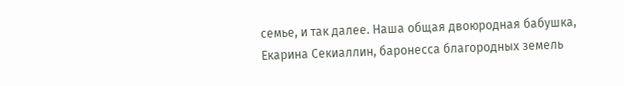семье, и так далее. Наша общая двоюродная бабушка, Екарина Секиаллин, баронесса благородных земель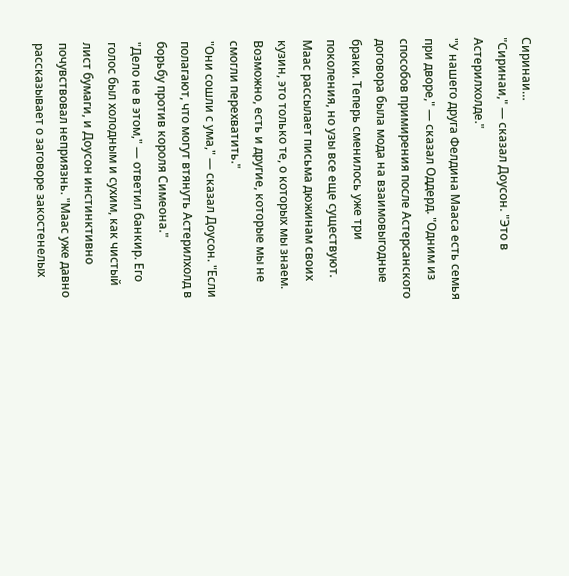Сиринаи…
"Сиринаи," — сказал Доусон. "Это в Астерилхолде."
"У нашего друга Фелдина Мааса есть семья при дворе," — сказал Оддерд. "Одним из способов примирения после Астерсанского договора была мода на взаимовыгодные браки. Теперь сменилось уже три поколения, но узы все еще существуют. Маас рассылает письма дюжинам своих кузин, это только те, о которых мы знаем. Возможно, есть и другие, которые мы не смогли перехватить."
"Они сошли с ума," — сказал Доусон. "Если полагают, что могут втянуть Астерилхолд в борьбу против короля Симеона."
"Дело не в этом," — ответил банкир. Его голос был холодным и сухим, как чистый лист бумаги, и Доусон инстинктивно почувствовал неприязнь. "Маас уже давно рассказывает о заговоре закостенелых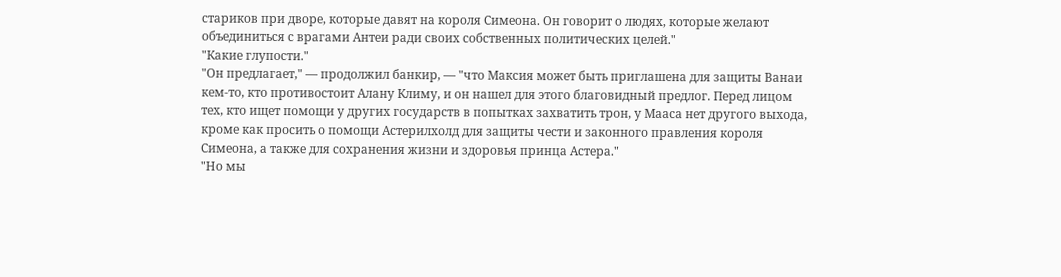стариков при дворе, которые давят на короля Симеона. Он говорит о людях, которые желают объединиться с врагами Антеи ради своих собственных политических целей."
"Какие глупости."
"Он предлагает," — продолжил банкир, — "что Максия может быть приглашена для защиты Ванаи кем-то, кто противостоит Алану Климу, и он нашел для этого благовидный предлог. Перед лицом тех, кто ищет помощи у других государств в попытках захватить трон, у Мааса нет другого выхода, кроме как просить о помощи Астерилхолд для защиты чести и законного правления короля Симеона, а также для сохранения жизни и здоровья принца Астера."
"Но мы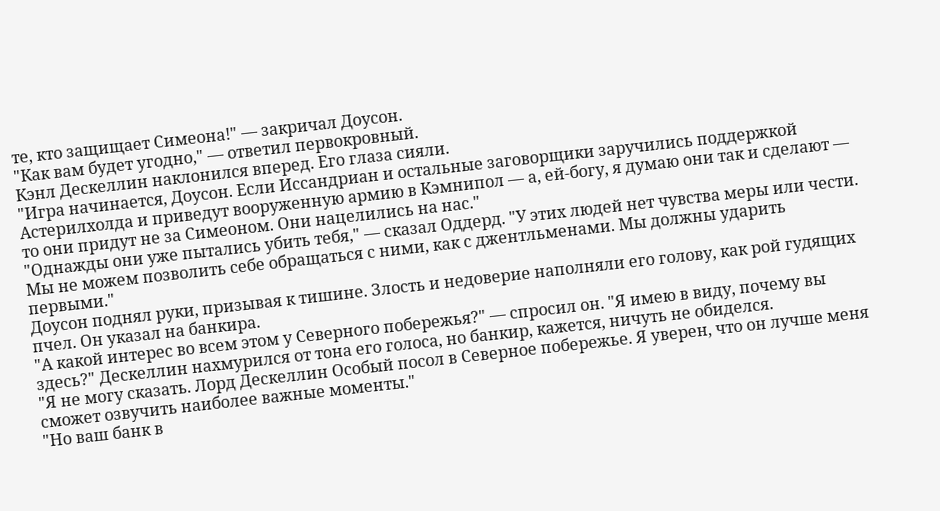те, кто защищает Симеона!" — закричал Доусон.
"Как вам будет угодно," — ответил первокровный.
Кэнл Дескеллин наклонился вперед. Его глаза сияли.
"Игра начинается, Доусон. Если Иссандриан и остальные заговорщики заручились поддержкой Астерилхолда и приведут вооруженную армию в Кэмнипол — а, ей-богу, я думаю они так и сделают — то они придут не за Симеоном. Они нацелились на нас."
"Однажды они уже пытались убить тебя," — сказал Оддерд. "У этих людей нет чувства меры или чести. Мы не можем позволить себе обращаться с ними, как с джентльменами. Мы должны ударить первыми."
Доусон поднял руки, призывая к тишине. Злость и недоверие наполняли его голову, как рой гудящих пчел. Он указал на банкира.
"А какой интерес во всем этом у Северного побережья?" — спросил он. "Я имею в виду, почему вы здесь?" Дескеллин нахмурился от тона его голоса, но банкир, кажется, ничуть не обиделся.
"Я не могу сказать. Лорд Дескеллин Особый посол в Северное побережье. Я уверен, что он лучше меня сможет озвучить наиболее важные моменты."
"Но ваш банк в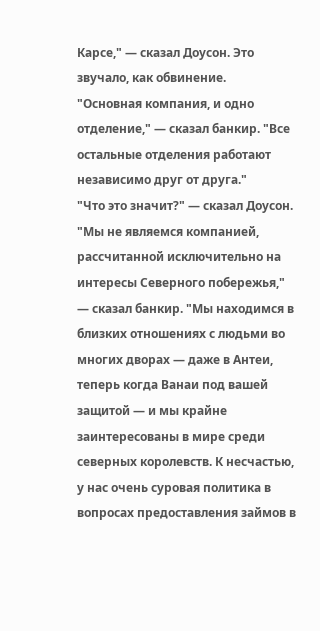Карсе," — сказал Доусон. Это звучало, как обвинение.
"Основная компания, и одно отделение," — сказал банкир. "Все остальные отделения работают независимо друг от друга."
"Что это значит?" — сказал Доусон.
"Мы не являемся компанией, рассчитанной исключительно на интересы Северного побережья," — сказал банкир. "Мы находимся в близких отношениях с людьми во многих дворах — даже в Антеи, теперь когда Ванаи под вашей защитой — и мы крайне заинтересованы в мире среди северных королевств. К несчастью, у нас очень суровая политика в вопросах предоставления займов в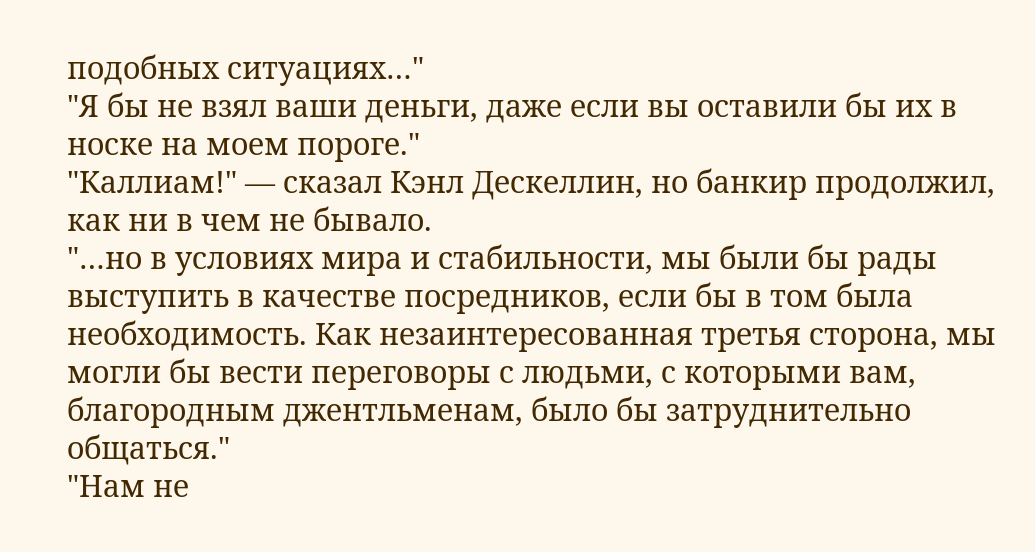подобных ситуациях…"
"Я бы не взял ваши деньги, даже если вы оставили бы их в носке на моем пороге."
"Каллиам!" — сказал Кэнл Дескеллин, но банкир продолжил, как ни в чем не бывало.
"…но в условиях мира и стабильности, мы были бы рады выступить в качестве посредников, если бы в том была необходимость. Как незаинтересованная третья сторона, мы могли бы вести переговоры с людьми, с которыми вам, благородным джентльменам, было бы затруднительно общаться."
"Нам не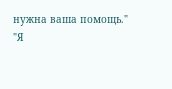нужна ваша помощь."
"Я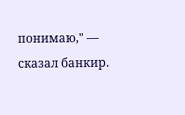понимаю," — сказал банкир.